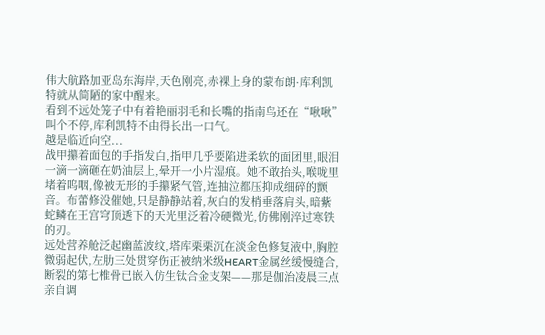伟大航路加亚岛东海岸,天色刚亮,赤裸上身的蒙布朗·库利凯特就从简陋的家中醒来。
看到不远处笼子中有着艳丽羽毛和长嘴的指南鸟还在“啾啾”叫个不停,库利凯特不由得长出一口气。
越是临近向空...
战甲攥着面包的手指发白,指甲几乎要陷进柔软的面团里,眼泪一滴一滴砸在奶油层上,晕开一小片湿痕。她不敢抬头,喉咙里堵着呜咽,像被无形的手攥紧气管,连抽泣都压抑成细碎的颤音。布蕾修没催她,只是静静站着,灰白的发梢垂落肩头,暗紫蛇鳞在王宫穹顶透下的天光里泛着冷硬微光,仿佛刚淬过寒铁的刃。
远处营养舱泛起幽蓝波纹,塔库栗栗沉在淡金色修复液中,胸腔微弱起伏,左肋三处贯穿伤正被纳米级HEART金属丝缓慢缝合,断裂的第七椎骨已嵌入仿生钛合金支架——那是伽治凌晨三点亲自调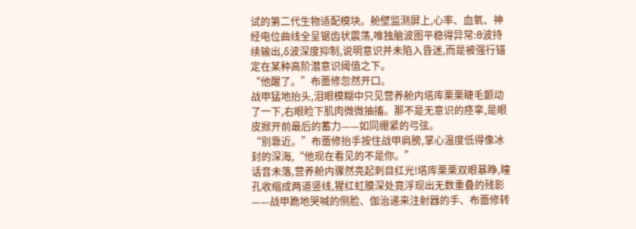试的第二代生物适配模块。舱壁监测屏上,心率、血氧、神经电位曲线全呈锯齿状震荡,唯独脑波图平稳得异常:θ波持续输出,δ波深度抑制,说明意识并未陷入昏迷,而是被强行锚定在某种高阶潜意识阈值之下。
“他醒了。”布蕾修忽然开口。
战甲猛地抬头,泪眼模糊中只见营养舱内塔库栗栗睫毛颤动了一下,右眼睑下肌肉微微抽搐。那不是无意识的痉挛,是眼皮掀开前最后的蓄力——如同绷紧的弓弦。
“别靠近。”布蕾修抬手按住战甲肩膀,掌心温度低得像冰封的深海,“他现在看见的不是你。”
话音未落,营养舱内骤然亮起刺目红光!塔库栗栗双眼暴睁,瞳孔收缩成两道竖线,猩红虹膜深处竟浮现出无数重叠的残影——战甲跪地哭喊的侧脸、伽治递来注射器的手、布蕾修转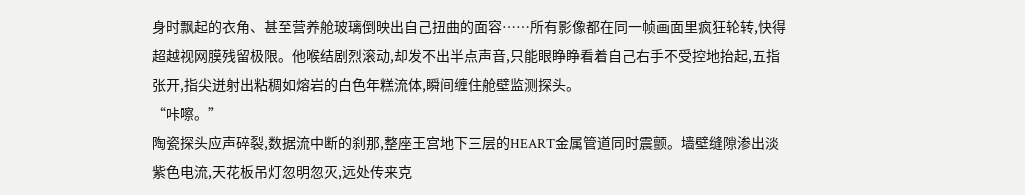身时飘起的衣角、甚至营养舱玻璃倒映出自己扭曲的面容……所有影像都在同一帧画面里疯狂轮转,快得超越视网膜残留极限。他喉结剧烈滚动,却发不出半点声音,只能眼睁睁看着自己右手不受控地抬起,五指张开,指尖迸射出粘稠如熔岩的白色年糕流体,瞬间缠住舱壁监测探头。
“咔嚓。”
陶瓷探头应声碎裂,数据流中断的刹那,整座王宫地下三层的HEART金属管道同时震颤。墙壁缝隙渗出淡紫色电流,天花板吊灯忽明忽灭,远处传来克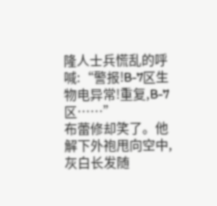隆人士兵慌乱的呼喊:“警报!B-7区生物电异常!重复,B-7区……”
布蕾修却笑了。他解下外袍甩向空中,灰白长发随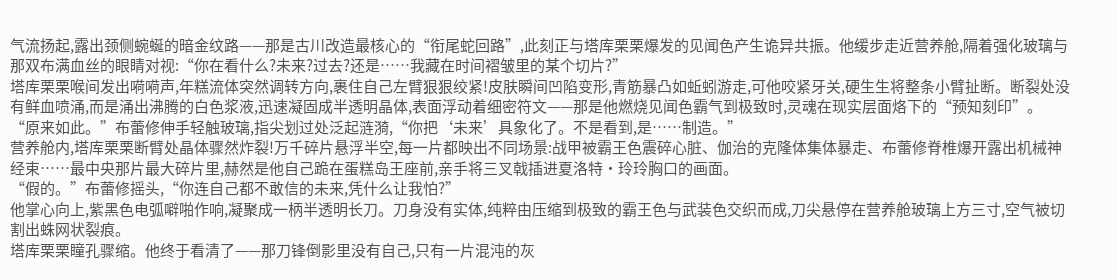气流扬起,露出颈侧蜿蜒的暗金纹路——那是古川改造最核心的“衔尾蛇回路”,此刻正与塔库栗栗爆发的见闻色产生诡异共振。他缓步走近营养舱,隔着强化玻璃与那双布满血丝的眼睛对视:“你在看什么?未来?过去?还是……我藏在时间褶皱里的某个切片?”
塔库栗栗喉间发出嗬嗬声,年糕流体突然调转方向,裹住自己左臂狠狠绞紧!皮肤瞬间凹陷变形,青筋暴凸如蚯蚓游走,可他咬紧牙关,硬生生将整条小臂扯断。断裂处没有鲜血喷涌,而是涌出沸腾的白色浆液,迅速凝固成半透明晶体,表面浮动着细密符文——那是他燃烧见闻色霸气到极致时,灵魂在现实层面烙下的“预知刻印”。
“原来如此。”布蕾修伸手轻触玻璃,指尖划过处泛起涟漪,“你把‘未来’具象化了。不是看到,是……制造。”
营养舱内,塔库栗栗断臂处晶体骤然炸裂!万千碎片悬浮半空,每一片都映出不同场景:战甲被霸王色震碎心脏、伽治的克隆体集体暴走、布蕾修脊椎爆开露出机械神经束……最中央那片最大碎片里,赫然是他自己跪在蛋糕岛王座前,亲手将三叉戟插进夏洛特·玲玲胸口的画面。
“假的。”布蕾修摇头,“你连自己都不敢信的未来,凭什么让我怕?”
他掌心向上,紫黑色电弧噼啪作响,凝聚成一柄半透明长刀。刀身没有实体,纯粹由压缩到极致的霸王色与武装色交织而成,刀尖悬停在营养舱玻璃上方三寸,空气被切割出蛛网状裂痕。
塔库栗栗瞳孔骤缩。他终于看清了——那刀锋倒影里没有自己,只有一片混沌的灰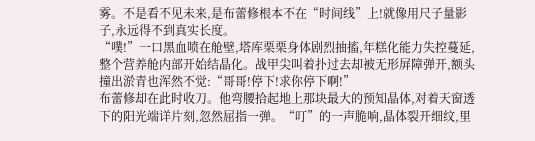雾。不是看不见未来,是布蕾修根本不在“时间线”上!就像用尺子量影子,永远得不到真实长度。
“噗!”一口黑血喷在舱壁,塔库栗栗身体剧烈抽搐,年糕化能力失控蔓延,整个营养舱内部开始结晶化。战甲尖叫着扑过去却被无形屏障弹开,额头撞出淤青也浑然不觉:“哥哥!停下!求你停下啊!”
布蕾修却在此时收刀。他弯腰拾起地上那块最大的预知晶体,对着天窗透下的阳光端详片刻,忽然屈指一弹。“叮”的一声脆响,晶体裂开细纹,里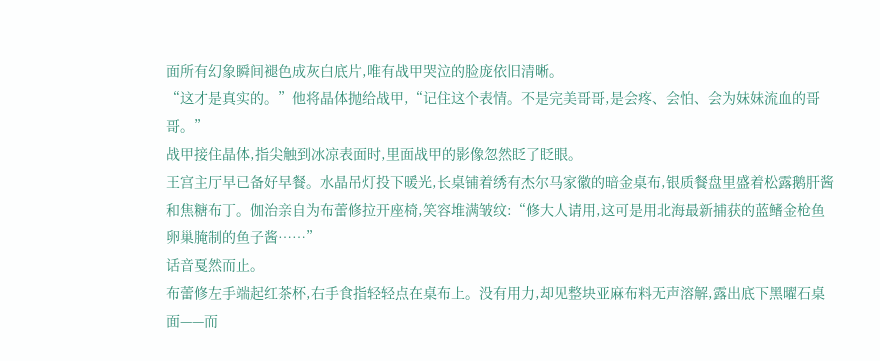面所有幻象瞬间褪色成灰白底片,唯有战甲哭泣的脸庞依旧清晰。
“这才是真实的。”他将晶体抛给战甲,“记住这个表情。不是完美哥哥,是会疼、会怕、会为妹妹流血的哥哥。”
战甲接住晶体,指尖触到冰凉表面时,里面战甲的影像忽然眨了眨眼。
王宫主厅早已备好早餐。水晶吊灯投下暖光,长桌铺着绣有杰尔马家徽的暗金桌布,银质餐盘里盛着松露鹅肝酱和焦糖布丁。伽治亲自为布蕾修拉开座椅,笑容堆满皱纹:“修大人请用,这可是用北海最新捕获的蓝鳍金枪鱼卵巢腌制的鱼子酱……”
话音戛然而止。
布蕾修左手端起红茶杯,右手食指轻轻点在桌布上。没有用力,却见整块亚麻布料无声溶解,露出底下黑曜石桌面——而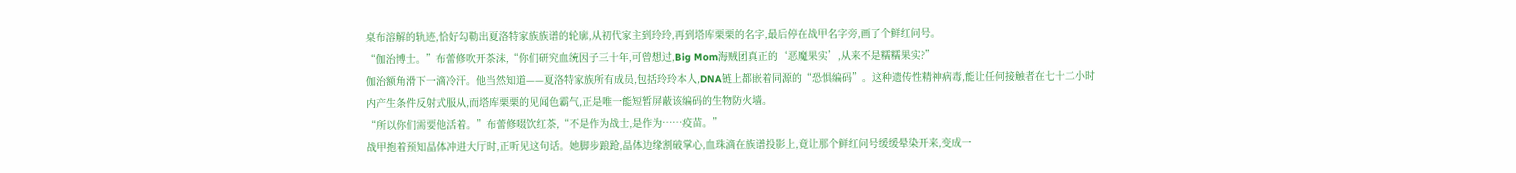桌布溶解的轨迹,恰好勾勒出夏洛特家族族谱的轮廓,从初代家主到玲玲,再到塔库栗栗的名字,最后停在战甲名字旁,画了个鲜红问号。
“伽治博士。”布蕾修吹开茶沫,“你们研究血统因子三十年,可曾想过,Big Mom海贼团真正的‘恶魔果实’,从来不是糯糯果实?”
伽治额角滑下一滴冷汗。他当然知道——夏洛特家族所有成员,包括玲玲本人,DNA链上都嵌着同源的“恐惧编码”。这种遗传性精神病毒,能让任何接触者在七十二小时内产生条件反射式服从,而塔库栗栗的见闻色霸气,正是唯一能短暂屏蔽该编码的生物防火墙。
“所以你们需要他活着。”布蕾修啜饮红茶,“不是作为战士,是作为……疫苗。”
战甲抱着预知晶体冲进大厅时,正听见这句话。她脚步踉跄,晶体边缘割破掌心,血珠滴在族谱投影上,竟让那个鲜红问号缓缓晕染开来,变成一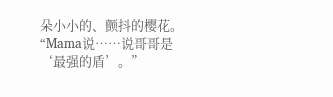朵小小的、颤抖的樱花。
“Mama说……说哥哥是‘最强的盾’。”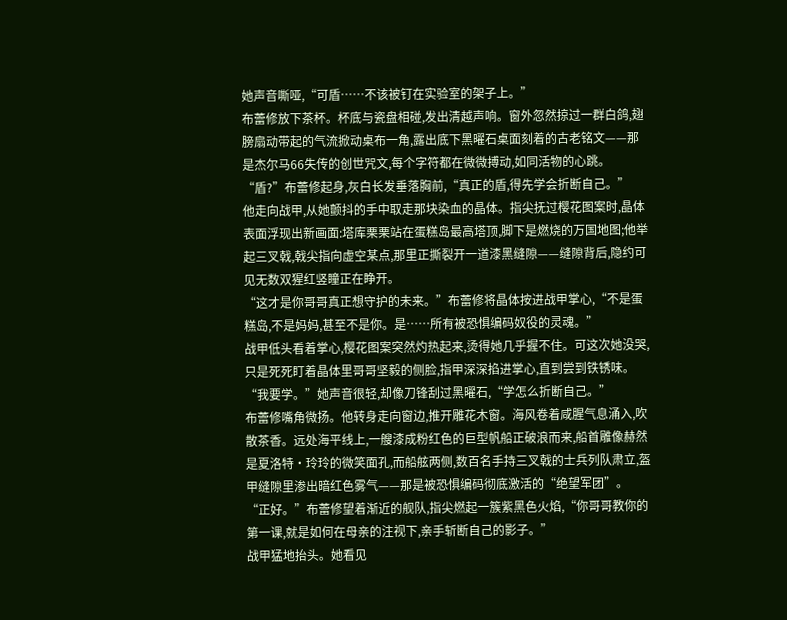她声音嘶哑,“可盾……不该被钉在实验室的架子上。”
布蕾修放下茶杯。杯底与瓷盘相碰,发出清越声响。窗外忽然掠过一群白鸽,翅膀扇动带起的气流掀动桌布一角,露出底下黑曜石桌面刻着的古老铭文——那是杰尔马66失传的创世咒文,每个字符都在微微搏动,如同活物的心跳。
“盾?”布蕾修起身,灰白长发垂落胸前,“真正的盾,得先学会折断自己。”
他走向战甲,从她颤抖的手中取走那块染血的晶体。指尖抚过樱花图案时,晶体表面浮现出新画面:塔库栗栗站在蛋糕岛最高塔顶,脚下是燃烧的万国地图;他举起三叉戟,戟尖指向虚空某点,那里正撕裂开一道漆黑缝隙——缝隙背后,隐约可见无数双猩红竖瞳正在睁开。
“这才是你哥哥真正想守护的未来。”布蕾修将晶体按进战甲掌心,“不是蛋糕岛,不是妈妈,甚至不是你。是……所有被恐惧编码奴役的灵魂。”
战甲低头看着掌心,樱花图案突然灼热起来,烫得她几乎握不住。可这次她没哭,只是死死盯着晶体里哥哥坚毅的侧脸,指甲深深掐进掌心,直到尝到铁锈味。
“我要学。”她声音很轻,却像刀锋刮过黑曜石,“学怎么折断自己。”
布蕾修嘴角微扬。他转身走向窗边,推开雕花木窗。海风卷着咸腥气息涌入,吹散茶香。远处海平线上,一艘漆成粉红色的巨型帆船正破浪而来,船首雕像赫然是夏洛特·玲玲的微笑面孔,而船舷两侧,数百名手持三叉戟的士兵列队肃立,盔甲缝隙里渗出暗红色雾气——那是被恐惧编码彻底激活的“绝望军团”。
“正好。”布蕾修望着渐近的舰队,指尖燃起一簇紫黑色火焰,“你哥哥教你的第一课,就是如何在母亲的注视下,亲手斩断自己的影子。”
战甲猛地抬头。她看见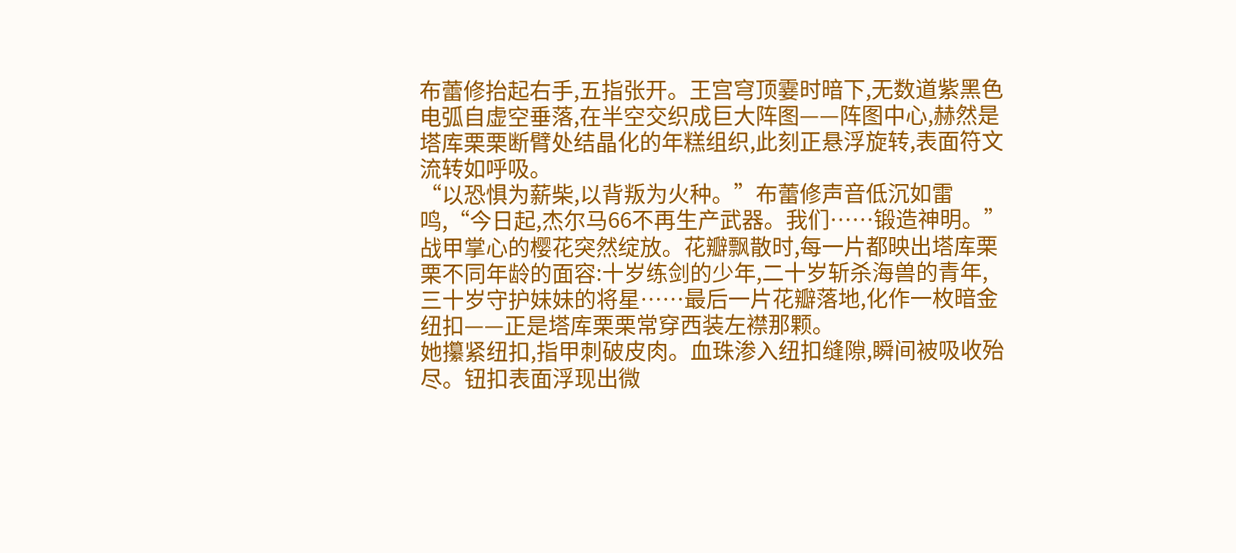布蕾修抬起右手,五指张开。王宫穹顶霎时暗下,无数道紫黑色电弧自虚空垂落,在半空交织成巨大阵图——阵图中心,赫然是塔库栗栗断臂处结晶化的年糕组织,此刻正悬浮旋转,表面符文流转如呼吸。
“以恐惧为薪柴,以背叛为火种。”布蕾修声音低沉如雷鸣,“今日起,杰尔马66不再生产武器。我们……锻造神明。”
战甲掌心的樱花突然绽放。花瓣飘散时,每一片都映出塔库栗栗不同年龄的面容:十岁练剑的少年,二十岁斩杀海兽的青年,三十岁守护妹妹的将星……最后一片花瓣落地,化作一枚暗金纽扣——正是塔库栗栗常穿西装左襟那颗。
她攥紧纽扣,指甲刺破皮肉。血珠渗入纽扣缝隙,瞬间被吸收殆尽。钮扣表面浮现出微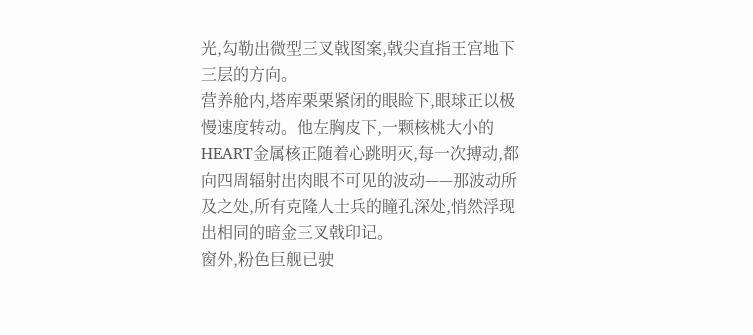光,勾勒出微型三叉戟图案,戟尖直指王宫地下三层的方向。
营养舱内,塔库栗栗紧闭的眼睑下,眼球正以极慢速度转动。他左胸皮下,一颗核桃大小的HEART金属核正随着心跳明灭,每一次搏动,都向四周辐射出肉眼不可见的波动——那波动所及之处,所有克隆人士兵的瞳孔深处,悄然浮现出相同的暗金三叉戟印记。
窗外,粉色巨舰已驶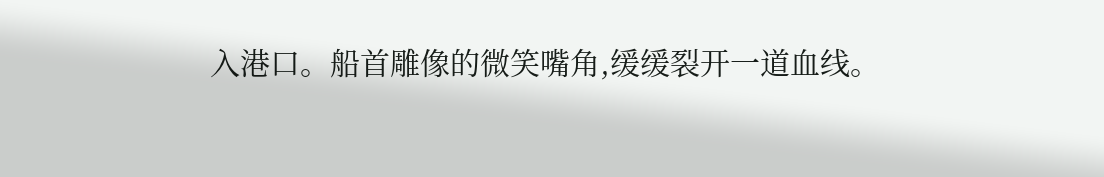入港口。船首雕像的微笑嘴角,缓缓裂开一道血线。